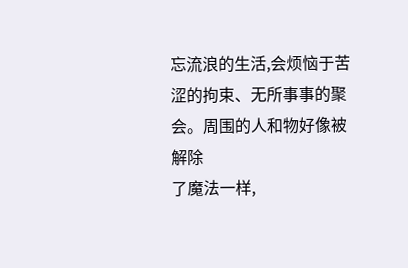忘流浪的生活,会烦恼于苦涩的拘束、无所事事的聚会。周围的人和物好像被解除
了魔法一样,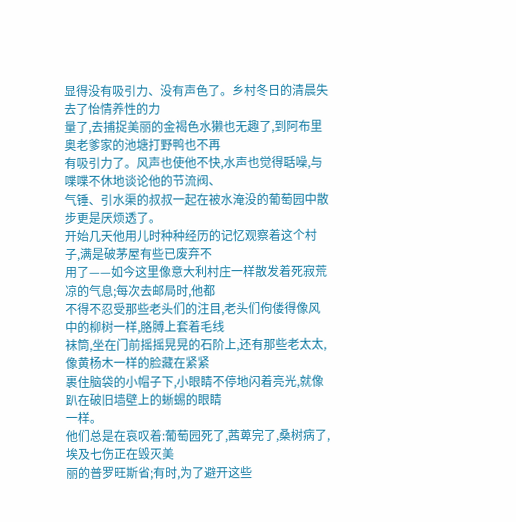显得没有吸引力、没有声色了。乡村冬日的清晨失去了怡情养性的力
量了,去捕捉美丽的金褐色水獭也无趣了,到阿布里奥老爹家的池塘打野鸭也不再
有吸引力了。风声也使他不快,水声也觉得聒噪,与喋喋不休地谈论他的节流阀、
气锤、引水渠的叔叔一起在被水淹没的葡萄园中散步更是厌烦透了。
开始几天他用儿时种种经历的记忆观察着这个村子,满是破茅屋有些已废弃不
用了——如今这里像意大利村庄一样散发着死寂荒凉的气息;每次去邮局时,他都
不得不忍受那些老头们的注目,老头们佝偻得像风中的柳树一样,胳膊上套着毛线
袜筒,坐在门前摇摇晃晃的石阶上,还有那些老太太,像黄杨木一样的脸藏在紧紧
裹住脑袋的小帽子下,小眼睛不停地闪着亮光,就像趴在破旧墙壁上的蜥蜴的眼睛
一样。
他们总是在哀叹着:葡萄园死了,茜萆完了,桑树病了,埃及七伤正在毁灭美
丽的普罗旺斯省;有时,为了避开这些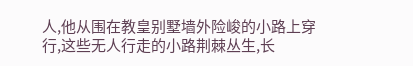人,他从围在教皇别墅墙外险峻的小路上穿
行,这些无人行走的小路荆棘丛生,长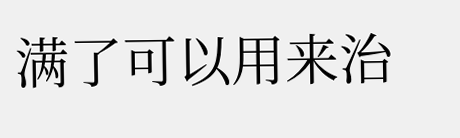满了可以用来治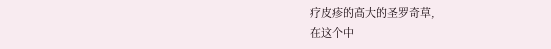疗皮疹的高大的圣罗奇草,
在这个中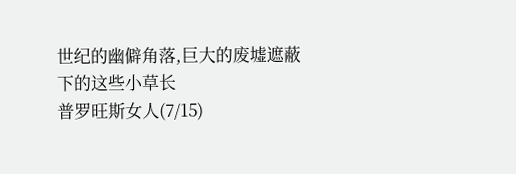世纪的幽僻角落,巨大的废墟遮蔽下的这些小草长
普罗旺斯女人(7/15)